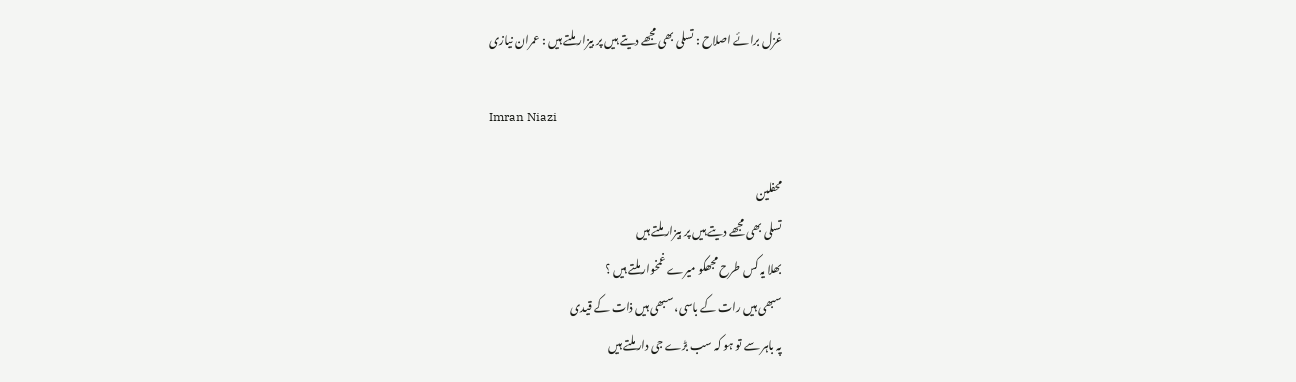غزل برائے اصلاح : تسلی بھی مجھے دیتے ہیں پر بیزار ملتے ہیں : عمران نیازی

Imran Niazi

محفلین
تسلی بھی مجھے دیتے ہیں پر بیزار ملتے ہیں
بھلا یہ کس طرح مجھکو میرے غمخوار ملتے ہیں ؟
سبھی ہیں رات کے باسی، سبھی ہیں ذات کے قیدی
پہ باہر سے تو ہو کہ سب بڑے جی دار ملتے ہیں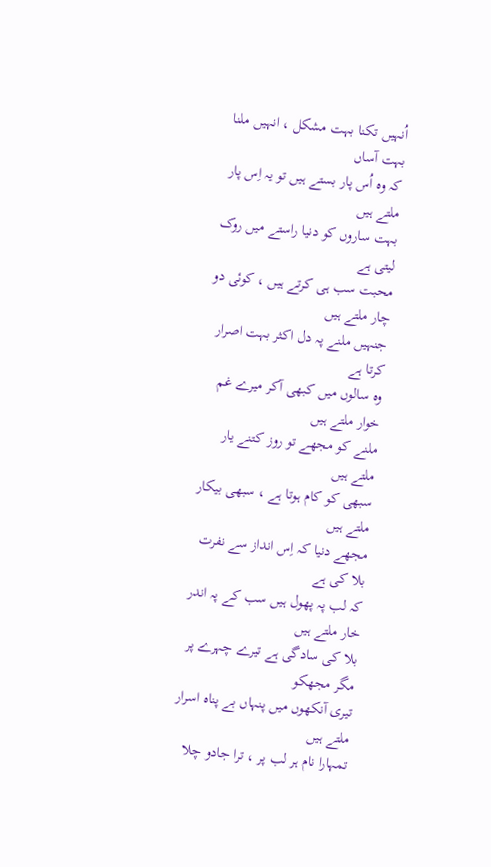اُنہیں تکنا بہت مشکل ، انہیں ملنا بہت آساں
کہ وہ اُس پار بستے ہیں تو یہ اِس پار ملتے ہیں
بہت ساروں کو دنیا راستے میں روک لیتی ہے
محبت سب ہی کرتے ہیں ، کوئی دو چار ملتے ہیں
جنہیں ملنے پہ دل اکثر بہت اصرار کرتا ہے
وہ سالوں میں کبھی آکر میرے غم خوار ملتے ہیں
ملنے کو مجھے تو روز کتنے یار ملتے ہیں
سبھی کو کام ہوتا ہے ، سبھی بیکار ملتے ہیں
مجھے دنیا کہ اِس انداز سے نفرت بلا کی ہے
کہ لب پہ پھول ہیں سب کے پہ اندر خار ملتے ہیں
بلا کی سادگی ہے تیرے چہرے پر مگر مجھکو
تیری آنکھوں میں پنہاں بے پناہ اسرار ملتے ہیں
تمہارا نام ہر لب پر ، ترا جادو چلا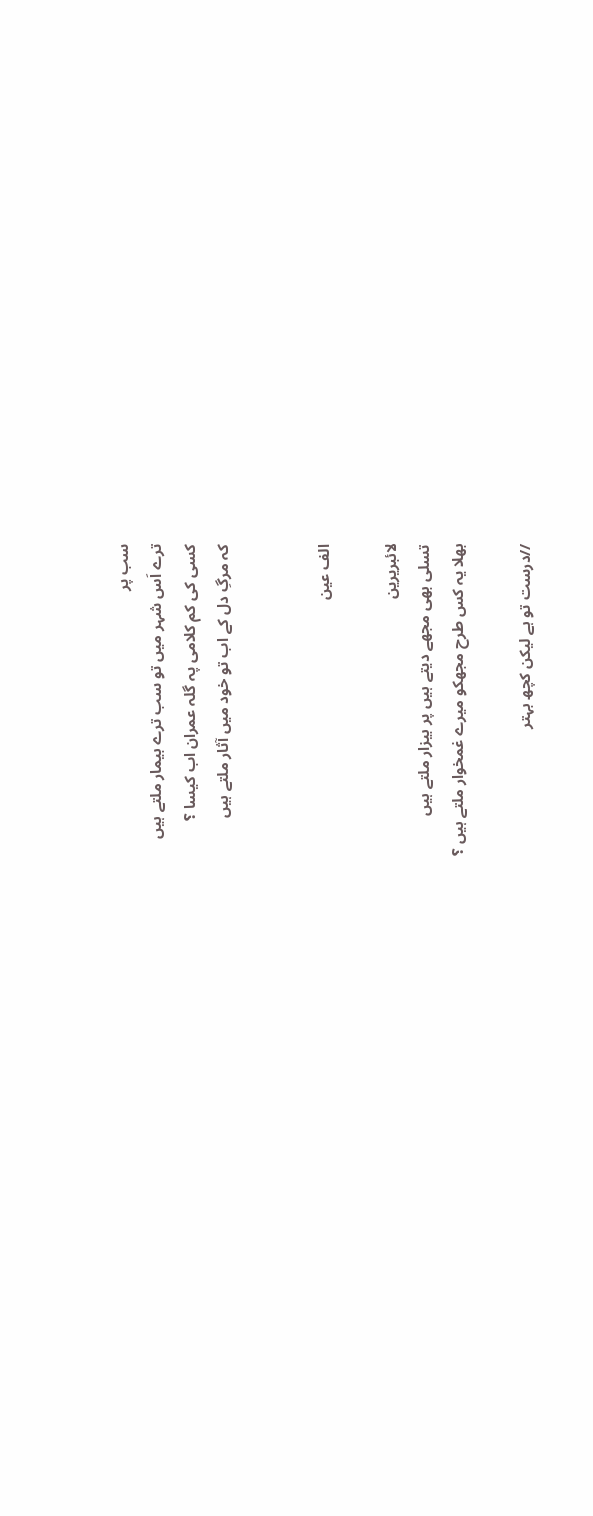سب پر
ترے اَس شہر میں تو سب ترے بیمار ملتے ہیں
کسی کی کم کلامی پہ گلہ عمران اب کیسا ؟
کہ مرگِ دل کے اب تو خود میں آثار ملتے ہیں


الف عین

لائبریرین
تسلی بھی مجھے دیتے ہیں پر بیزار ملتے ہیں
بھلا یہ کس طرح مجھکو میرے غمخوار ملتے ہیں ؟

//درست تو ہے لیکن کچھ بہتر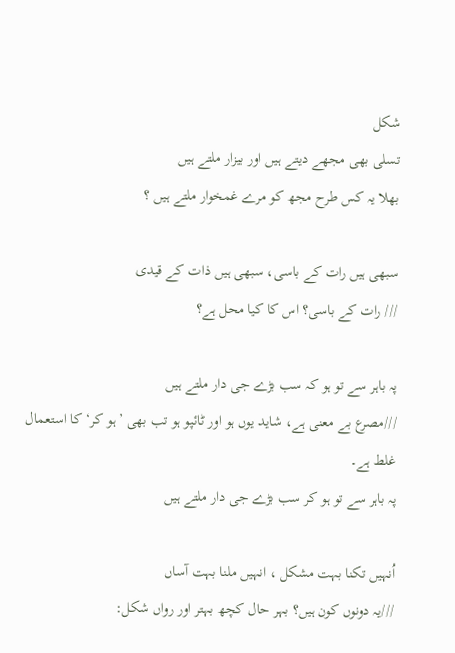شکل
تسلی بھی مجھے دیتے ہیں اور بیزار ملتے ہیں
بھلا یہ کس طرح مجھ کو مرے غمخوار ملتے ہیں ؟

سبھی ہیں رات کے باسی، سبھی ہیں ذات کے قیدی
/// رات کے باسی؟ اس کا کیا محل ہے؟

پہ باہر سے تو ہو کہ سب بڑے جی دار ملتے ہیں
///مصرع بے معنی ہے، شاید یوں ہو اور ٹائپو ہو تب بھی ’ہو کر‘ کا استعمال غلط ہے۔
پہ باہر سے تو ہو کر سب بڑے جی دار ملتے ہیں

اُنہیں تکنا بہت مشکل ، انہیں ملنا بہت آساں
///یہ دونوں کون ہیں؟ بہر حال کچھ بہتر اور رواں شکل: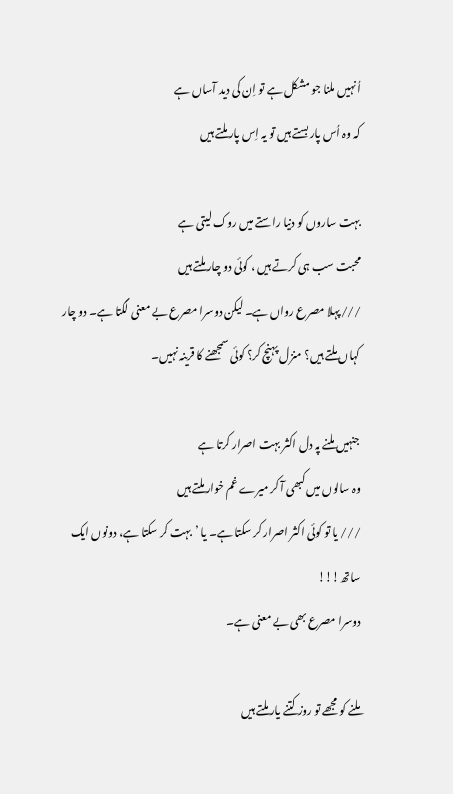اُنہیں ملنا جو مشکل ہے تو اِن کی دید آساں ہے
کہ وہ اُس پار بستے ہیں تو یہ اِس پار ملتے ہیں

بہت ساروں کو دنیا راستے میں روک لیتی ہے
محبت سب ہی کرتے ہیں ، کوئی دو چار ملتے ہیں
///پہلا مصرع رواں ہے۔ لیکن دوسرا مصرع بے معنی لگتا ہے۔ دو چار کہاں ملتے ہیں؟ منزل پہنچ کر؟ کوئی سمجھنے کا قرینہ نہیں۔

جنہیں ملنے پہ دل اکثر بہت اصرار کرتا ہے
وہ سالوں میں کبھی آ کر میرے غم خوار ملتے ہیں
/// یا تو کوئی اکثر اصرار کر سکتا ہے۔ یا ’بہت کر سکتا ہے، دونوں ایک ساتھ!!!
دوسرا مصرع بھی بے معنی ہے۔

ملنے کو مجھے تو روز کتنے یار ملتے ہیں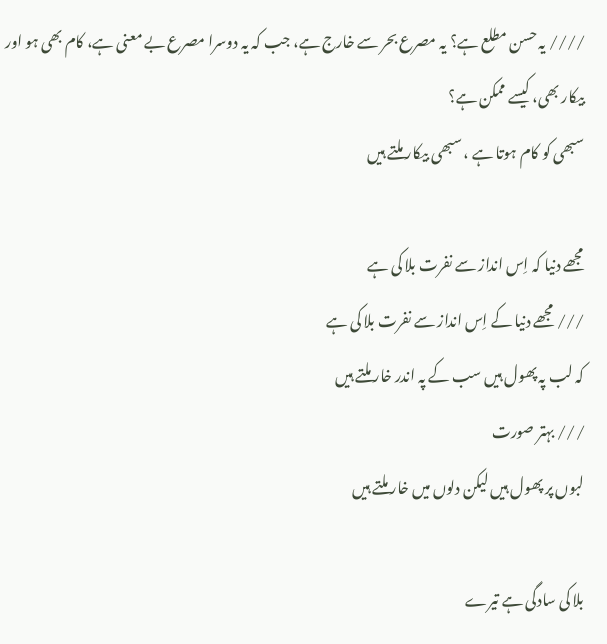//// یہ حسن مطلع ہے؟ یہ مصرع بحر سے خارج ہے، جب کہ یہ دوسرا مصرع بے معنی ہے، کام بھی ہو اور بیکار بھی، کیسے ممکن ہے؟
سبھی کو کام ہوتا ہے ، سبھی بیکار ملتے ہیں

مجھے دنیا کہ اِس انداز سے نفرت بلا کی ہے
/// مجھے دنیا کے اِس انداز سے نفرت بلا کی ہے
کہ لب پہ پھول ہیں سب کے پہ اندر خار ملتے ہیں
/// بہتر صورت
لبوں پر پھول ہیں لیکن دلوں میں خار ملتے ہیں

بلا کی سادگی ہے تیرے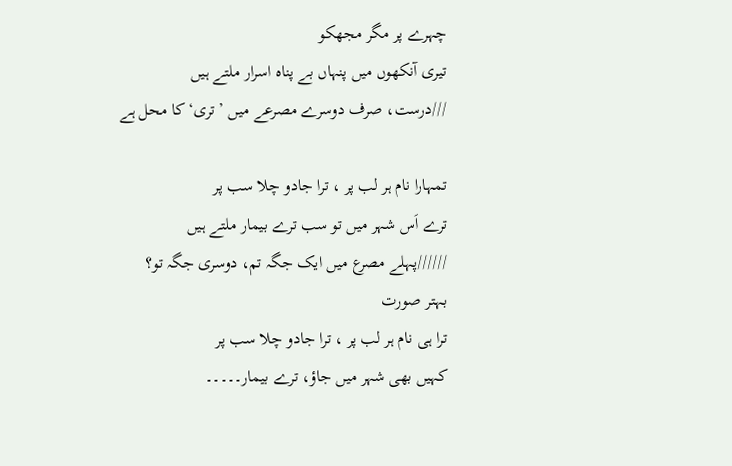چہرے پر مگر مجھکو
تیری آنکھوں میں پنہاں بے پناہ اسرار ملتے ہیں
///درست، صرف دوسرے مصرعے میں ’تری‘ کا محل ہے

تمہارا نام ہر لب پر ، ترا جادو چلا سب پر
ترے اَس شہر میں تو سب ترے بیمار ملتے ہیں
//////پہلے مصرع میں ایک جگہ تم، دوسری جگہ تو؟
بہتر صورت
ترا ہی نام ہر لب پر ، ترا جادو چلا سب پر
کہیں بھی شہر میں جاؤ، ترے بیمار۔۔۔۔۔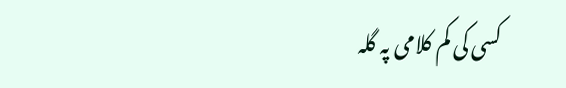کسی کی کم کلامی پہ گلہ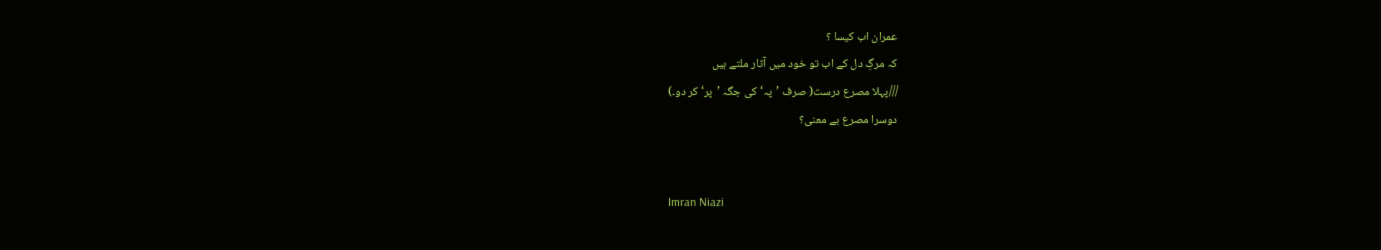عمران اب کیسا ؟
کہ مرگِ دل کے اب تو خود میں آثار ملتے ہیں
///پہلا مصرع درست( صرف ’پہ‘ کی جگہ ’پر‘ کر دو۔)
دوسرا مصرع بے معنی؟


Imran Niazi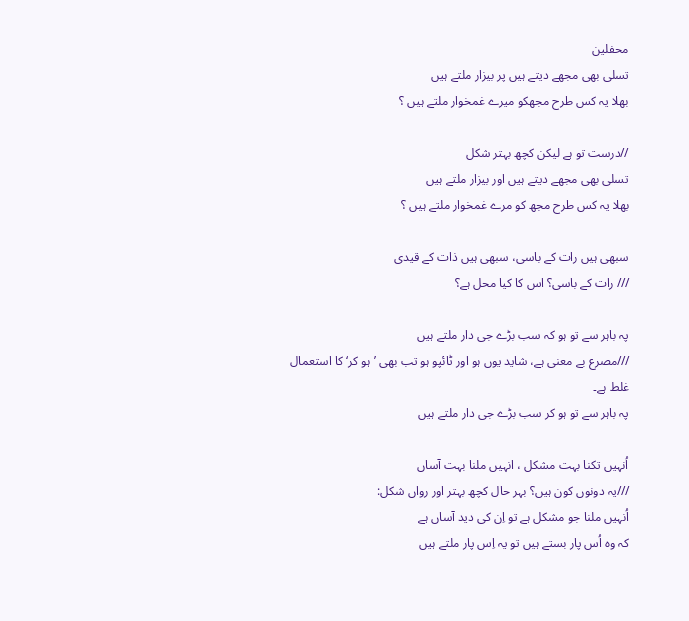محفلین
تسلی بھی مجھے دیتے ہیں پر بیزار ملتے ہیں
بھلا یہ کس طرح مجھکو میرے غمخوار ملتے ہیں ؟

//درست تو ہے لیکن کچھ بہتر شکل
تسلی بھی مجھے دیتے ہیں اور بیزار ملتے ہیں
بھلا یہ کس طرح مجھ کو مرے غمخوار ملتے ہیں ؟

سبھی ہیں رات کے باسی، سبھی ہیں ذات کے قیدی
/// رات کے باسی؟ اس کا کیا محل ہے؟

پہ باہر سے تو ہو کہ سب بڑے جی دار ملتے ہیں
///مصرع بے معنی ہے، شاید یوں ہو اور ٹائپو ہو تب بھی ’ہو کر‘ کا استعمال غلط ہے۔
پہ باہر سے تو ہو کر سب بڑے جی دار ملتے ہیں

اُنہیں تکنا بہت مشکل ، انہیں ملنا بہت آساں
///یہ دونوں کون ہیں؟ بہر حال کچھ بہتر اور رواں شکل:
اُنہیں ملنا جو مشکل ہے تو اِن کی دید آساں ہے
کہ وہ اُس پار بستے ہیں تو یہ اِس پار ملتے ہیں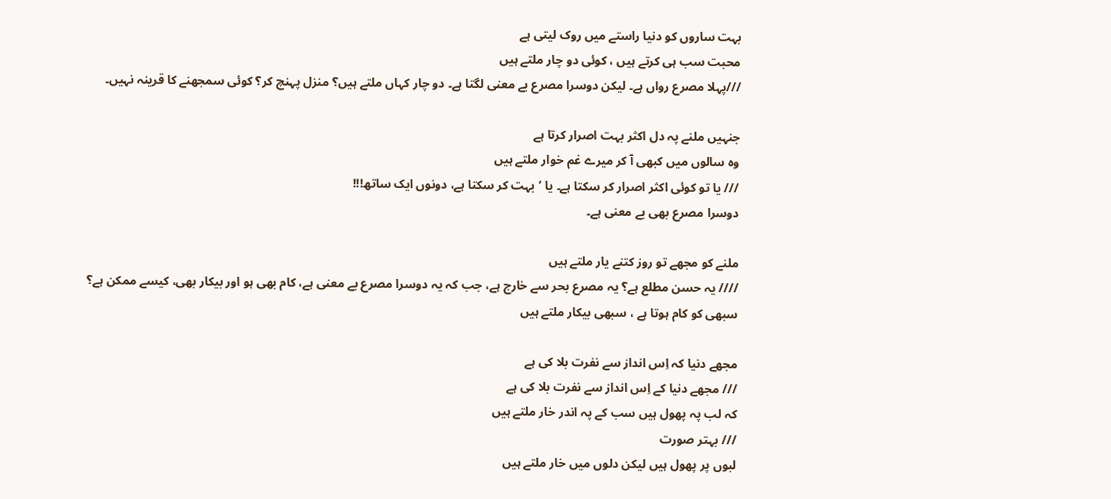بہت ساروں کو دنیا راستے میں روک لیتی ہے
محبت سب ہی کرتے ہیں ، کوئی دو چار ملتے ہیں
///پہلا مصرع رواں ہے۔ لیکن دوسرا مصرع بے معنی لگتا ہے۔ دو چار کہاں ملتے ہیں؟ منزل پہنچ کر؟ کوئی سمجھنے کا قرینہ نہیں۔

جنہیں ملنے پہ دل اکثر بہت اصرار کرتا ہے
وہ سالوں میں کبھی آ کر میرے غم خوار ملتے ہیں
/// یا تو کوئی اکثر اصرار کر سکتا ہے۔ یا ’بہت کر سکتا ہے، دونوں ایک ساتھ!!!
دوسرا مصرع بھی بے معنی ہے۔

ملنے کو مجھے تو روز کتنے یار ملتے ہیں
//// یہ حسن مطلع ہے؟ یہ مصرع بحر سے خارج ہے، جب کہ یہ دوسرا مصرع بے معنی ہے، کام بھی ہو اور بیکار بھی، کیسے ممکن ہے؟
سبھی کو کام ہوتا ہے ، سبھی بیکار ملتے ہیں

مجھے دنیا کہ اِس انداز سے نفرت بلا کی ہے
/// مجھے دنیا کے اِس انداز سے نفرت بلا کی ہے
کہ لب پہ پھول ہیں سب کے پہ اندر خار ملتے ہیں
/// بہتر صورت
لبوں پر پھول ہیں لیکن دلوں میں خار ملتے ہیں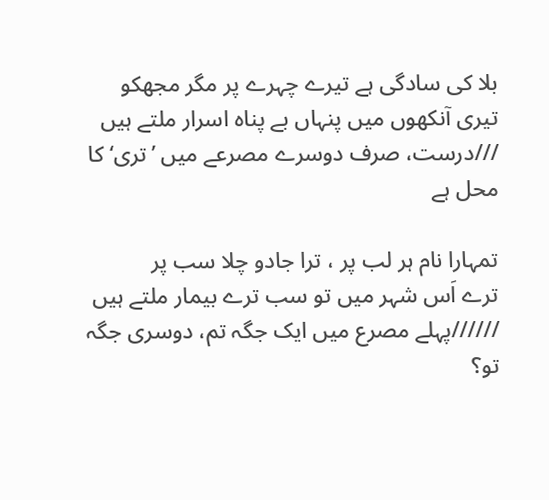بلا کی سادگی ہے تیرے چہرے پر مگر مجھکو
تیری آنکھوں میں پنہاں بے پناہ اسرار ملتے ہیں
///درست، صرف دوسرے مصرعے میں ’تری‘ کا محل ہے

تمہارا نام ہر لب پر ، ترا جادو چلا سب پر
ترے اَس شہر میں تو سب ترے بیمار ملتے ہیں
//////پہلے مصرع میں ایک جگہ تم، دوسری جگہ تو؟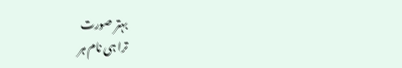بہتر صورت
ترا ہی نام ہر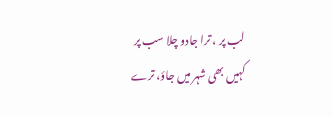لب پر ، ترا جادو چلا سب پر
کہیں بھی شہر میں جاؤ، ترے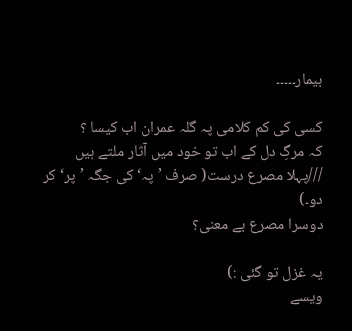بیمار۔۔۔۔۔

کسی کی کم کلامی پہ گلہ عمران اب کیسا ؟
کہ مرگِ دل کے اب تو خود میں آثار ملتے ہیں
///پہلا مصرع درست( صرف ’پہ‘ کی جگہ ’پر‘ کر دو۔)
دوسرا مصرع بے معنی؟

یہ غزل تو گئی :)
ویسے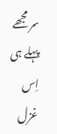سر مجھے پہلے ہی اِس غزل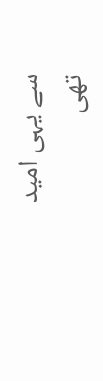سے یہی امید تھی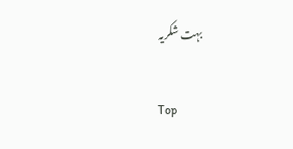بہت شکریہ

Top